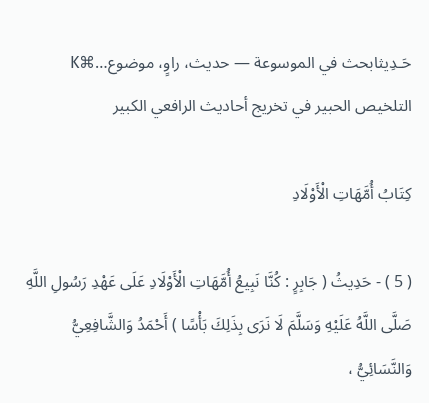حَـدِيثابحث في الموسوعة — حديث، راوٍ، موضوع…⌘K
التلخيص الحبير في تخريج أحاديث الرافعي الكبير

كِتَابُ أُمَّهَاتِ الْأَوْلَادِ

( 5 ) - حَدِيثُ ( جَابِرٍ : كُنَّا نَبِيعُ أُمَّهَاتِ الْأَوْلَادِ عَلَى عَهْدِ رَسُولِ اللَّهِ صَلَّى اللَّهُ عَلَيْهِ وَسَلَّمَ لَا نَرَى بِذَلِكَ بَأْسًا ) أَحْمَدُ وَالشَّافِعِيُّ وَالنَّسَائِيُّ ،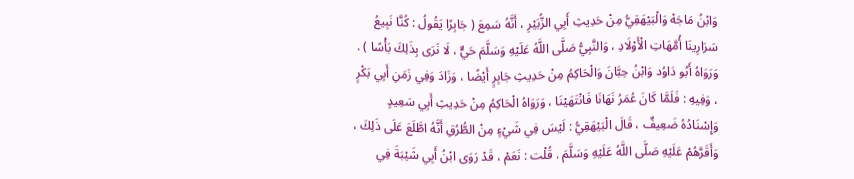وَابْنُ مَاجَهْ وَالْبَيْهَقِيُّ مِنْ حَدِيثِ أَبِي الزُّبَيْرِ ، أَنَّهُ سَمِعَ ( جَابِرًا يَقُولُ : كُنَّا نَبِيعُ سَرَارِينَا أُمَّهَاتِ الْأَوْلَادِ ، وَالنَّبِيُّ صَلَّى اللَّهُ عَلَيْهِ وَسَلَّمَ حَيٌّ ، لَا نَرَى بِذَلِكَ بَأْسًا ) . وَرَوَاهُ أَبُو دَاوُد وَابْنُ حِبَّانَ وَالْحَاكِمُ مِنْ حَدِيثِ جَابِرٍ أَيْضًا ، وَزَادَ وَفِي زَمَنِ أَبِي بَكْرٍ ، وَفِيهِ : فَلَمَّا كَانَ عُمَرُ نَهَانَا فَانْتَهَيْنَا ، وَرَوَاهُ الْحَاكِمُ مِنْ حَدِيثِ أَبِي سَعِيدٍ وَإِسْنَادُهُ ضَعِيفٌ ، قَالَ الْبَيْهَقِيُّ : لَيْسَ فِي شَيْءٍ مِنْ الطُّرُقِ أَنَّهُ اطَّلَعَ عَلَى ذَلِكَ ، وَأَقَرَّهُمْ عَلَيْهِ صَلَّى اللَّهُ عَلَيْهِ وَسَلَّمَ . قُلْت : نَعَمْ ، قَدْ رَوَى ابْنُ أَبِي شَيْبَةَ فِي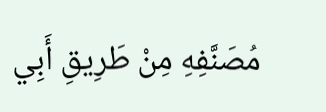مُصَنَّفِهِ مِنْ طَرِيقِ أَبِي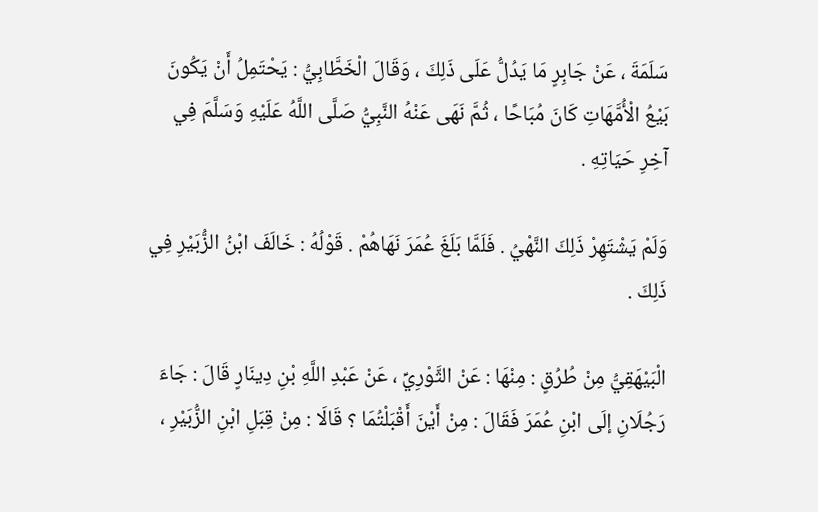سَلَمَةَ ، عَنْ جَابِرٍ مَا يَدُلُّ عَلَى ذَلِكَ ، وَقَالَ الْخَطَّابِيُّ : يَحْتَمِلُ أَنْ يَكُونَ بَيْعُ الْأُمَّهَاتِ كَانَ مُبَاحًا ، ثُمَّ نَهَى عَنْهُ النَّبِيُّ صَلَّى اللَّهُ عَلَيْهِ وَسَلَّمَ فِي آخِرِ حَيَاتِهِ .

وَلَمْ يَشْتَهِرْ ذَلِكَ النَّهْيُ . فَلَمَّا بَلَغَ عُمَرَ نَهَاهُمْ . قَوْلُهُ : خَالَفَ ابْنُ الزُّبَيْرِ فِي ذَلِكَ .

الْبَيْهَقِيُّ مِنْ طُرُقٍ : مِنْهَا : عَنْ الثَّوْرِيِّ ، عَنْ عَبْدِ اللَّهِ بْنِ دِينَارٍ قَالَ : جَاءَ رَجُلَانِ إلَى ابْنِ عُمَرَ فَقَالَ : مِنْ أَيْنَ أَقْبَلْتُمَا ؟ قَالَا : مِنْ قِبَلِ ابْنِ الزُّبَيْرِ ،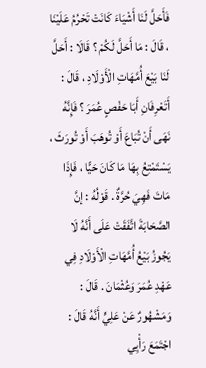فَأَحَلَّ لَنَا أَشْيَاءَ كَانَتْ تَحْرُمُ عَلَيْنَا ، قَالَ : مَا أَحَلَّ لَكُمْ ؟ قَالَا : أَحَلَّ لَنَا بَيْعَ أُمَّهَاتِ الْأَوْلَادِ ، قَالَ : أَتَعْرِفَانِ أَبَا حَفْصٍ عُمَرَ ؟ فَإِنَّهُ نَهَى أَنْ تُبَاعَ أَوْ تُوهَبَ أَوْ تُورَثَ ، يَسْتَمْتِعُ بِهَا مَا كَانَ حَيًّا ، فَإِذَا مَاتَ فَهِيَ حُرَّةٌ . قَوْلُهُ : إنَّ الصَّحَابَةَ اتَّفَقَتْ عَلَى أَنَّهُ لَا يَجُوزُ بَيْعُ أُمَّهَاتِ الْأَوْلَادِ فِي عَهْدِ عُمَرَ وَعُثْمَانَ . قَالَ : وَمَشْهُورٌ عَنْ عَلِيٍّ أَنَّهُ قَالَ : اجْتَمَعَ رَأْيِي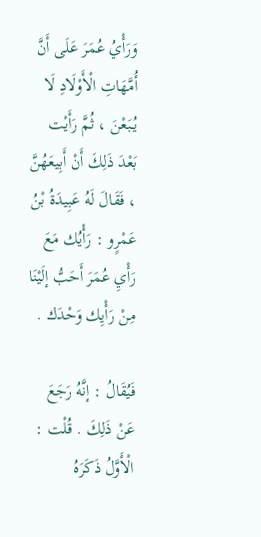وَرَأْيُ عُمَرَ عَلَى أَنَّ أُمَّهَاتِ الْأَوْلَادِ لَا يُبَعْنَ ، ثُمَّ رَأَيْت بَعْدَ ذَلِكَ أَنْ أَبِيعَهُنَّ ، فَقَالَ لَهُ عَبِيدَةُ بْنُ عَمْرٍو : رَأْيُك مَعَ رَأْيِ عُمَرَ أَحَبُّ إلَيْنَا مِنْ رَأْيِك وَحْدَك .

فَيُقَالُ : إنَّهُ رَجَعَ عَنْ ذَلِكَ . قُلْت : الْأَوَّلُ ذَكَرَهُ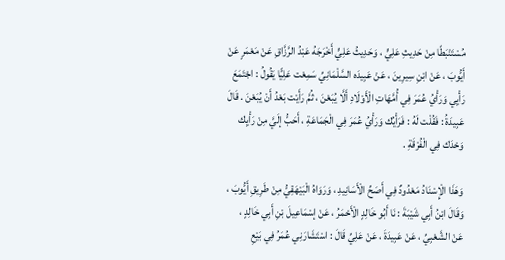مُسْتَنْبَطًا مِنْ حَدِيثِ عَلِيٍّ ، وَحَدِيثُ عَلِيٍّ أَخْرَجَهُ عَبْدُ الرَّزَّاقِ عَنْ مَعْمَرٍ عَنْ أَيُّوبَ ، عَنْ ابْنِ سِيرِينَ ، عَنْ عَبِيدَه السَّلْمَانِيِّ سَمِعْت عَلِيًّا يَقُولُ : اجْتَمَعَ رَأْيِي وَرَأْيُ عُمَرَ فِي أُمَّهَاتِ الْأَوْلَادِ أَلَّا يُبَعْنَ ، ثُمَّ رَأَيْت بَعْدُ أَنْ يُبَعْنَ . قَالَ عَبِيدَةُ : فَقُلْت لَهُ : فَرَأْيُك وَرَأْيُ عُمَرَ فِي الْجَمَاعَةِ ، أَحَبُّ إلَيَّ مِنْ رَأْيِك وَحْدَك فِي الْفُرْقَةِ .

وَهَذَا الْإِسْنَادُ مَعْدُودٌ فِي أَصَحِّ الْأَسَانِيدِ ، وَرَوَاهُ الْبَيْهَقِيُّ مِنْ طَرِيقِ أَيُّوبَ ، وَقَالَ ابْنُ أَبِي شَيْبَةَ : نَا أَبُو خَالِدٍ الْأَحْمَرُ ، عَنْ إسْمَاعِيلَ بْنِ أَبِي خَالِدٍ ، عَنْ الشَّعْبِيِّ ، عَنْ عَبِيدَةَ ، عَنْ عَلِيِّ قَالَ : اسْتَشَارَنِي عُمَرُ فِي بَيْعِ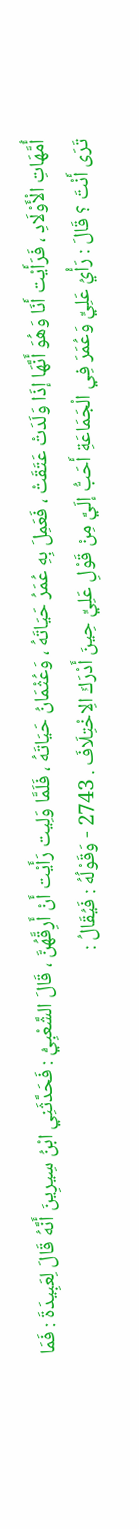أُمَّهَاتِ الْأَوْلَادِ ، فَرَأَيْت أَنَا وَهُوَ أَنَّهَا إذَا وَلَدَتْ عَتَقَتْ ، فَعَمِلَ بِهِ عُمَرُ حَيَاتَهُ ، وَعُثْمَانُ حَيَاتَهُ ، فَلَمَّا وَلِيت رَأَيْت أَنْ أَرِقَّهُنَّ ، قَالَ الشَّعْبِيُّ : فَحَدَّثَنِي ابْنُ سِيرِينَ أَنَّهُ قَالَ لِعَبِيدَةَ : فَمَا تَرَى أَنْتَ ؟ قَالَ : رَأْيُ عَلِيٍّ وَعُمَرَ فِي الْجَمَاعَةِ أَحَبُّ إلَيَّ مِنْ قَوْلِ عَلِيٍّ حِينَ أَدْرَكَ الِاخْتِلَافَ . 2743 - وَقَوْلُهُ : فَيُقَالُ :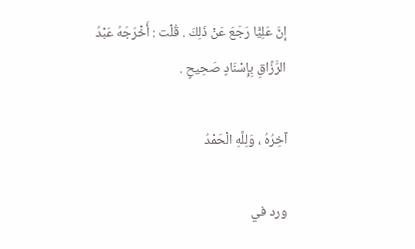إنَّ عَلِيًّا رَجَعَ عَنْ ذَلِكَ . قُلْت : أَخْرَجَهُ عَبْدُ الرَّزَّاقِ بِإِسْنَادٍ صَحِيحٍ .

آخِرُهُ ، وَلِلَّهِ الْحَمْدُ

ورد في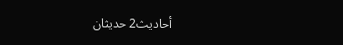أحاديث2 حديثان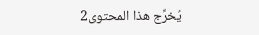يُخرِّج هذا المحتوى2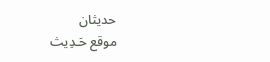حديثان
موقع حَـدِيث